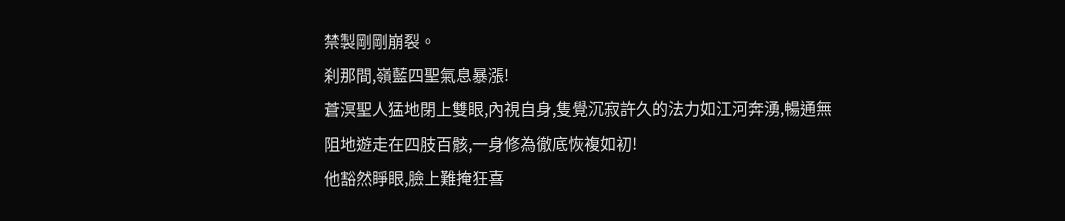禁製剛剛崩裂。
刹那間,嶺藍四聖氣息暴漲!
蒼溟聖人猛地閉上雙眼,內視自身,隻覺沉寂許久的法力如江河奔湧,暢通無阻地遊走在四肢百骸,一身修為徹底恢複如初!
他豁然睜眼,臉上難掩狂喜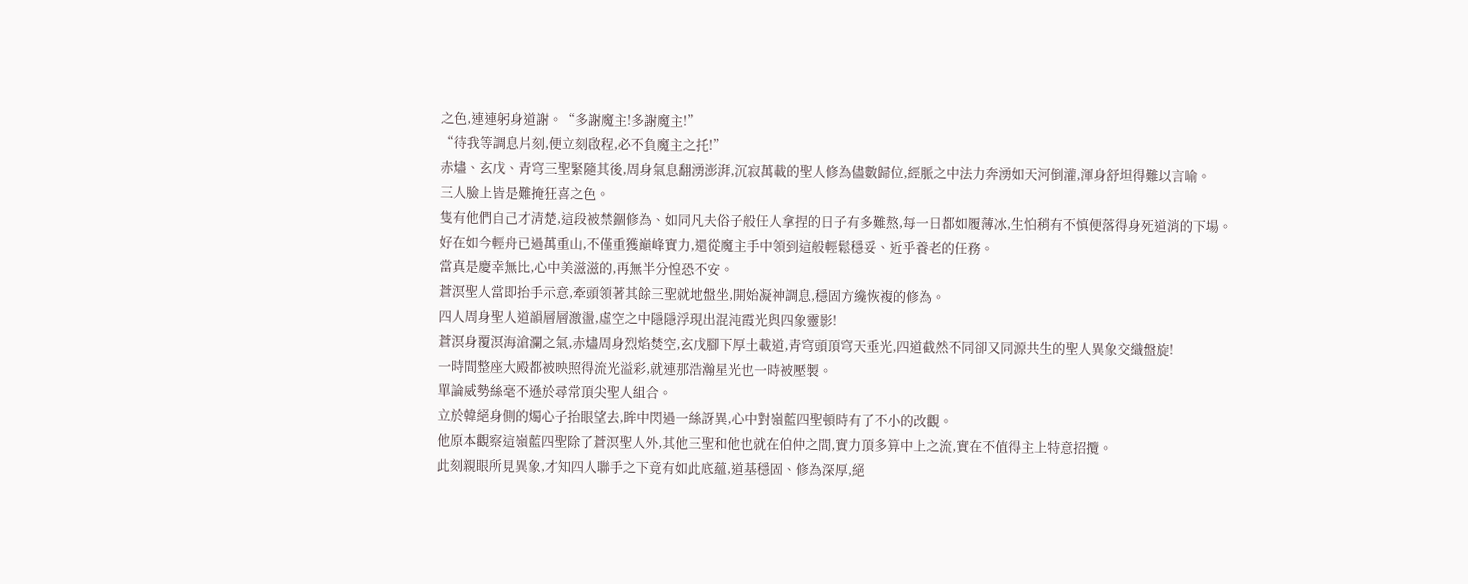之色,連連躬身道謝。“多謝魔主!多謝魔主!”
“待我等調息片刻,便立刻啟程,必不負魔主之托!”
赤燼、玄戊、青穹三聖緊隨其後,周身氣息翻湧澎湃,沉寂萬載的聖人修為儘數歸位,經脈之中法力奔湧如天河倒灌,渾身舒坦得難以言喻。
三人臉上皆是難掩狂喜之色。
隻有他們自己才清楚,這段被禁錮修為、如同凡夫俗子般任人拿捏的日子有多難熬,每一日都如履薄冰,生怕稍有不慎便落得身死道消的下場。
好在如今輕舟已過萬重山,不僅重獲巔峰實力,還從魔主手中領到這般輕鬆穩妥、近乎養老的任務。
當真是慶幸無比,心中美滋滋的,再無半分惶恐不安。
蒼溟聖人當即抬手示意,牽頭領著其餘三聖就地盤坐,開始凝神調息,穩固方纔恢複的修為。
四人周身聖人道韻層層激盪,虛空之中隱隱浮現出混沌霞光與四象靈影!
蒼溟身覆溟海滄瀾之氣,赤燼周身烈焰焚空,玄戊腳下厚土載道,青穹頭頂穹天垂光,四道截然不同卻又同源共生的聖人異象交織盤旋!
一時間整座大殿都被映照得流光溢彩,就連那浩瀚星光也一時被壓製。
單論威勢絲毫不遜於尋常頂尖聖人組合。
立於韓絕身側的燭心子抬眼望去,眸中閃過一絲訝異,心中對嶺藍四聖頓時有了不小的改觀。
他原本觀察這嶺藍四聖除了蒼溟聖人外,其他三聖和他也就在伯仲之間,實力頂多算中上之流,實在不值得主上特意招攬。
此刻親眼所見異象,才知四人聯手之下竟有如此底蘊,道基穩固、修為深厚,絕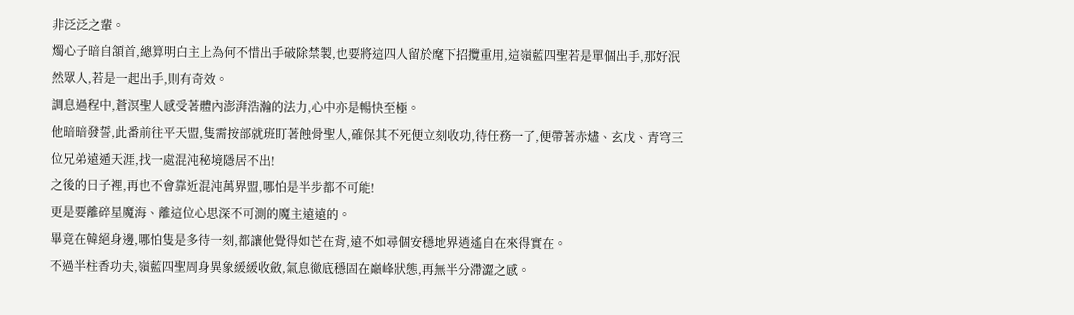非泛泛之輩。
燭心子暗自頷首,總算明白主上為何不惜出手破除禁製,也要將這四人留於麾下招攬重用,這嶺藍四聖若是單個出手,那好泯然眾人,若是一起出手,則有奇效。
調息過程中,蒼溟聖人感受著體內澎湃浩瀚的法力,心中亦是暢快至極。
他暗暗發誓,此番前往平天盟,隻需按部就班盯著蝕骨聖人,確保其不死便立刻收功,待任務一了,便帶著赤燼、玄戊、青穹三位兄弟遠遁天涯,找一處混沌秘境隱居不出!
之後的日子裡,再也不會靠近混沌萬界盟,哪怕是半步都不可能!
更是要離碎星魔海、離這位心思深不可測的魔主遠遠的。
畢竟在韓絕身邊,哪怕隻是多待一刻,都讓他覺得如芒在背,遠不如尋個安穩地界逍遙自在來得實在。
不過半柱香功夫,嶺藍四聖周身異象緩緩收斂,氣息徹底穩固在巔峰狀態,再無半分滯澀之感。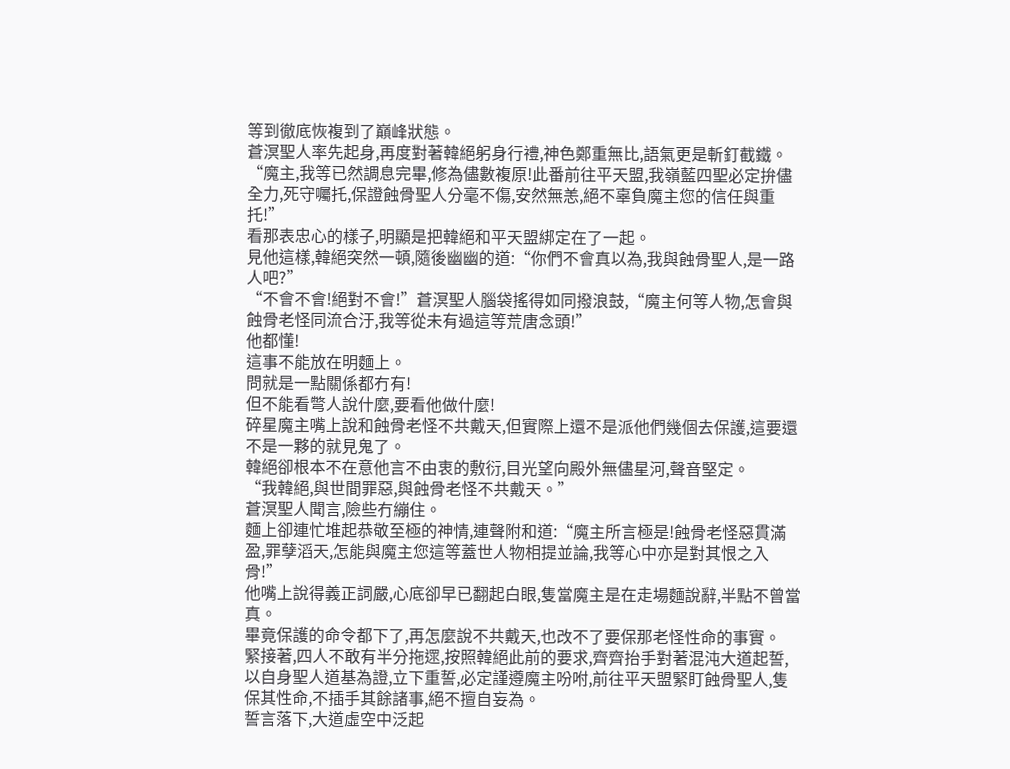等到徹底恢複到了巔峰狀態。
蒼溟聖人率先起身,再度對著韓絕躬身行禮,神色鄭重無比,語氣更是斬釘截鐵。
“魔主,我等已然調息完畢,修為儘數複原!此番前往平天盟,我嶺藍四聖必定拚儘全力,死守囑托,保證蝕骨聖人分毫不傷,安然無恙,絕不辜負魔主您的信任與重托!”
看那表忠心的樣子,明顯是把韓絕和平天盟綁定在了一起。
見他這樣,韓絕突然一頓,隨後幽幽的道:“你們不會真以為,我與蝕骨聖人,是一路人吧?”
“不會不會!絕對不會!”蒼溟聖人腦袋搖得如同撥浪鼓,“魔主何等人物,怎會與蝕骨老怪同流合汙,我等從未有過這等荒唐念頭!”
他都懂!
這事不能放在明麵上。
問就是一點關係都冇有!
但不能看彆人說什麼,要看他做什麼!
碎星魔主嘴上說和蝕骨老怪不共戴天,但實際上還不是派他們幾個去保護,這要還不是一夥的就見鬼了。
韓絕卻根本不在意他言不由衷的敷衍,目光望向殿外無儘星河,聲音堅定。
“我韓絕,與世間罪惡,與蝕骨老怪不共戴天。”
蒼溟聖人聞言,險些冇繃住。
麵上卻連忙堆起恭敬至極的神情,連聲附和道:“魔主所言極是!蝕骨老怪惡貫滿盈,罪孽滔天,怎能與魔主您這等蓋世人物相提並論,我等心中亦是對其恨之入骨!”
他嘴上說得義正詞嚴,心底卻早已翻起白眼,隻當魔主是在走場麵說辭,半點不曾當真。
畢竟保護的命令都下了,再怎麼說不共戴天,也改不了要保那老怪性命的事實。
緊接著,四人不敢有半分拖遝,按照韓絕此前的要求,齊齊抬手對著混沌大道起誓,以自身聖人道基為證,立下重誓,必定謹遵魔主吩咐,前往平天盟緊盯蝕骨聖人,隻保其性命,不插手其餘諸事,絕不擅自妄為。
誓言落下,大道虛空中泛起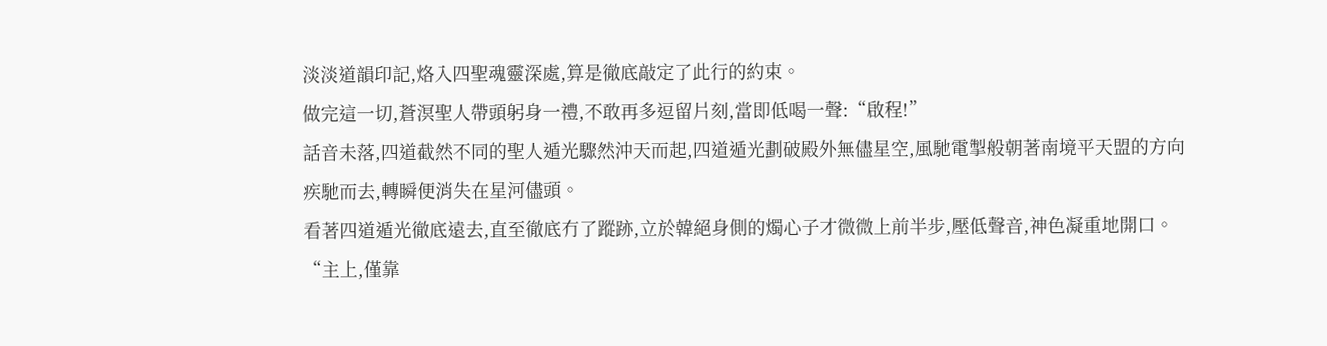淡淡道韻印記,烙入四聖魂靈深處,算是徹底敲定了此行的約束。
做完這一切,蒼溟聖人帶頭躬身一禮,不敢再多逗留片刻,當即低喝一聲:“啟程!”
話音未落,四道截然不同的聖人遁光驟然沖天而起,四道遁光劃破殿外無儘星空,風馳電掣般朝著南境平天盟的方向疾馳而去,轉瞬便消失在星河儘頭。
看著四道遁光徹底遠去,直至徹底冇了蹤跡,立於韓絕身側的燭心子才微微上前半步,壓低聲音,神色凝重地開口。“主上,僅靠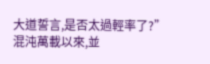大道誓言,是否太過輕率了?”
混沌萬載以來,並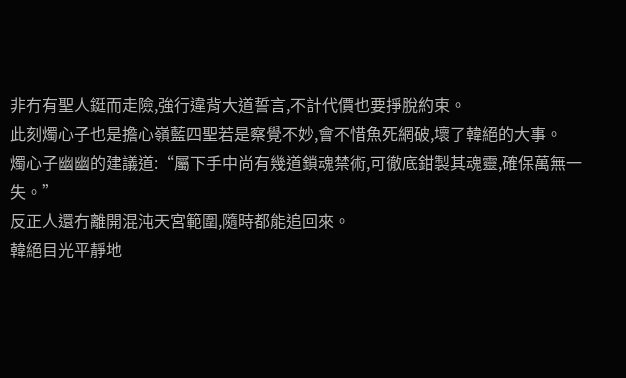非冇有聖人鋌而走險,強行違背大道誓言,不計代價也要掙脫約束。
此刻燭心子也是擔心嶺藍四聖若是察覺不妙,會不惜魚死網破,壞了韓絕的大事。
燭心子幽幽的建議道:“屬下手中尚有幾道鎖魂禁術,可徹底鉗製其魂靈,確保萬無一失。”
反正人還冇離開混沌天宮範圍,隨時都能追回來。
韓絕目光平靜地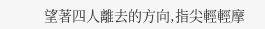望著四人離去的方向,指尖輕輕摩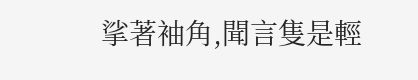挲著袖角,聞言隻是輕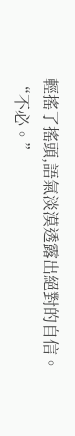輕搖了搖頭,語氣淡漠透露出絕對的自信。
“不必。”